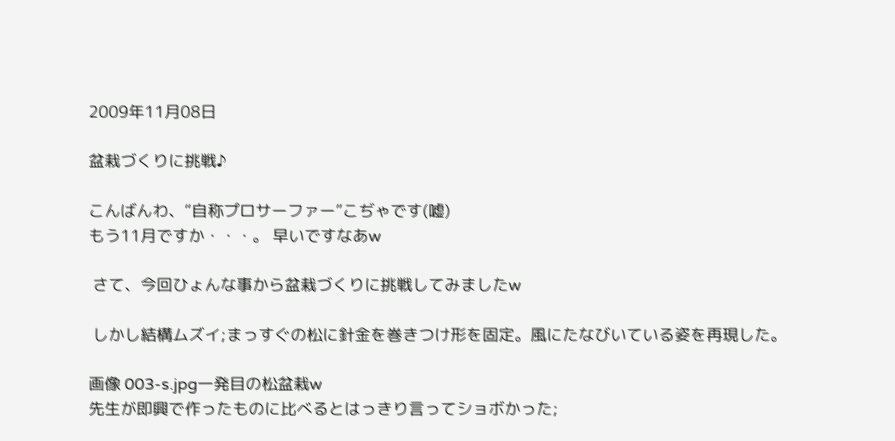2009年11月08日

盆栽づくりに挑戦♪

こんばんわ、“自称プロサーファー”こぢゃです(嘘)
もう11月ですか・・・。 早いですなあw

 さて、今回ひょんな事から盆栽づくりに挑戦してみましたw

 しかし結構ムズイ;まっすぐの松に針金を巻きつけ形を固定。風にたなびいている姿を再現した。

画像 003-s.jpg一発目の松盆栽w
先生が即興で作ったものに比べるとはっきり言ってショボかった;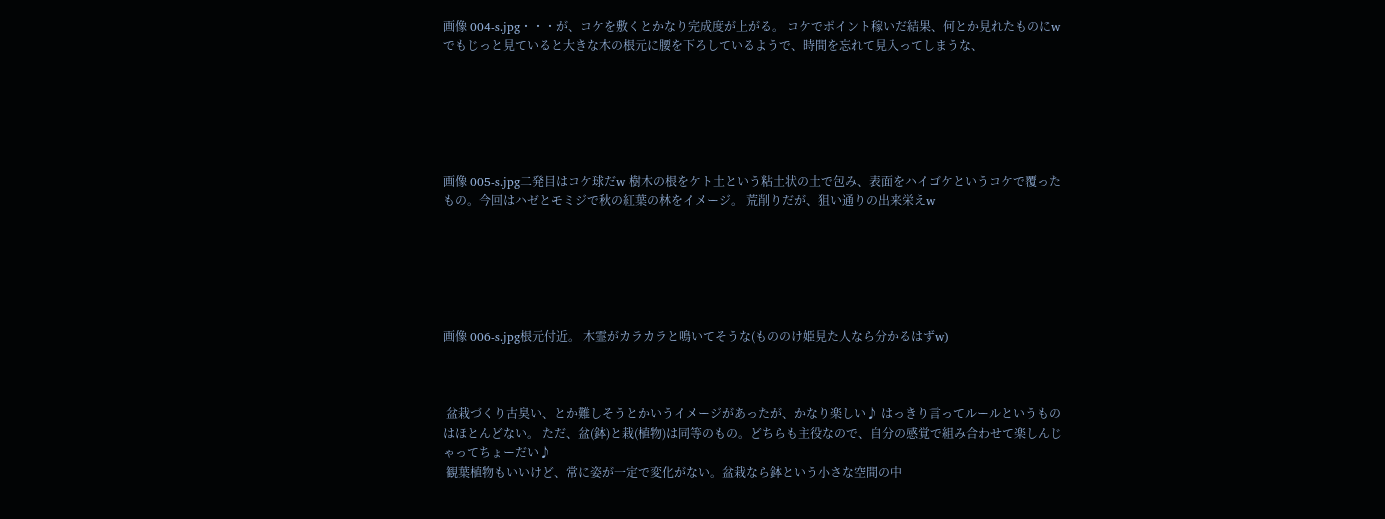画像 004-s.jpg・・・が、コケを敷くとかなり完成度が上がる。 コケでポイント稼いだ結果、何とか見れたものにw でもじっと見ていると大きな木の根元に腰を下ろしているようで、時間を忘れて見入ってしまうな、






画像 005-s.jpg二発目はコケ球だw 樹木の根をケト土という粘土状の土で包み、表面をハイゴケというコケで覆ったもの。今回はハゼとモミジで秋の紅葉の林をイメージ。 荒削りだが、狙い通りの出来栄えw






画像 006-s.jpg根元付近。 木霊がカラカラと鳴いてそうな(もののけ姫見た人なら分かるはずw)



 盆栽づくり古臭い、とか難しそうとかいうイメージがあったが、かなり楽しい♪ はっきり言ってルールというものはほとんどない。 ただ、盆(鉢)と栽(植物)は同等のもの。どちらも主役なので、自分の感覚で組み合わせて楽しんじゃってちょーだい♪
 観葉植物もいいけど、常に姿が一定で変化がない。盆栽なら鉢という小さな空間の中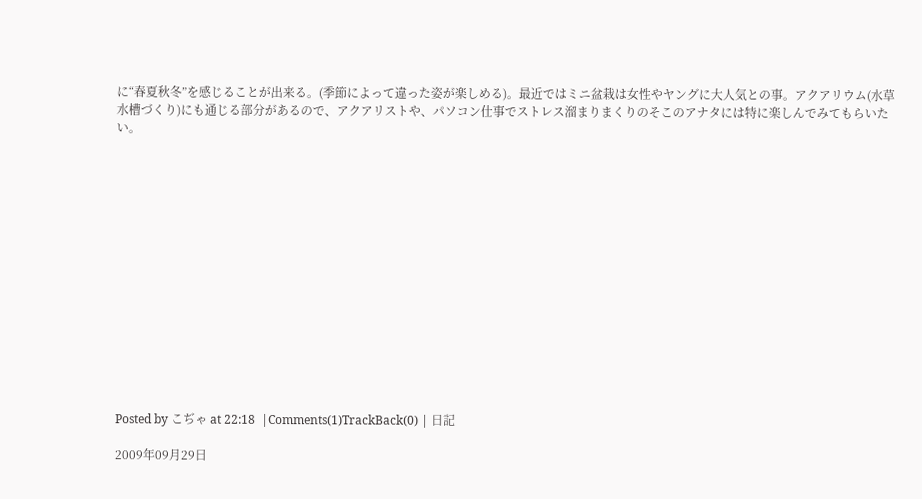に“春夏秋冬”を感じることが出来る。(季節によって違った姿が楽しめる)。最近ではミニ盆栽は女性やヤングに大人気との事。アクアリウム(水草水槽づくり)にも通じる部分があるので、アクアリストや、パソコン仕事でストレス溜まりまくりのそこのアナタには特に楽しんでみてもらいたい。















Posted by こぢゃ at 22:18  |Comments(1)TrackBack(0) | 日記

2009年09月29日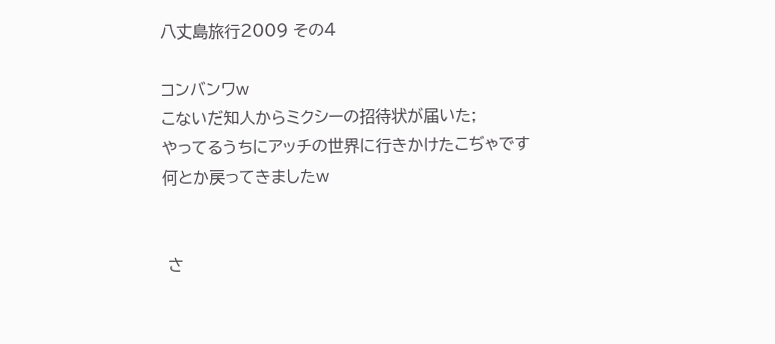八丈島旅行2009 その4

コンバンワw
こないだ知人からミクシーの招待状が届いた;
やってるうちにアッチの世界に行きかけたこぢゃです
何とか戻ってきましたw


 さ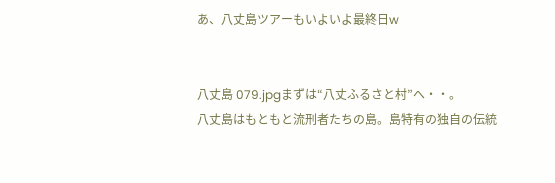あ、八丈島ツアーもいよいよ最終日w


八丈島 079.jpgまずは“八丈ふるさと村”へ・・。
八丈島はもともと流刑者たちの島。島特有の独自の伝統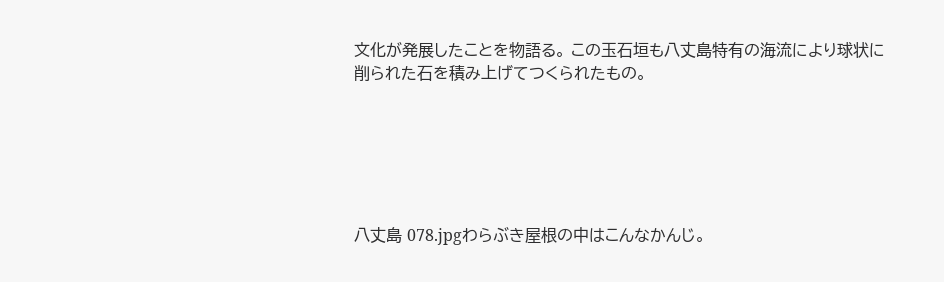文化が発展したことを物語る。 この玉石垣も八丈島特有の海流により球状に削られた石を積み上げてつくられたもの。






八丈島 078.jpgわらぶき屋根の中はこんなかんじ。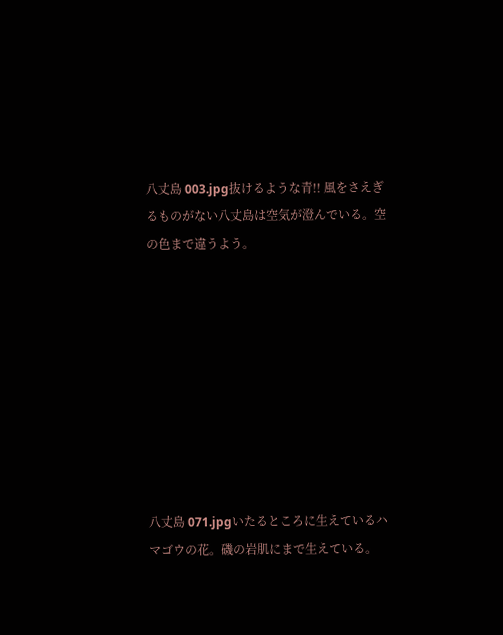八丈島 003.jpg抜けるような青!! 風をさえぎるものがない八丈島は空気が澄んでいる。空の色まで違うよう。









八丈島 071.jpgいたるところに生えているハマゴウの花。磯の岩肌にまで生えている。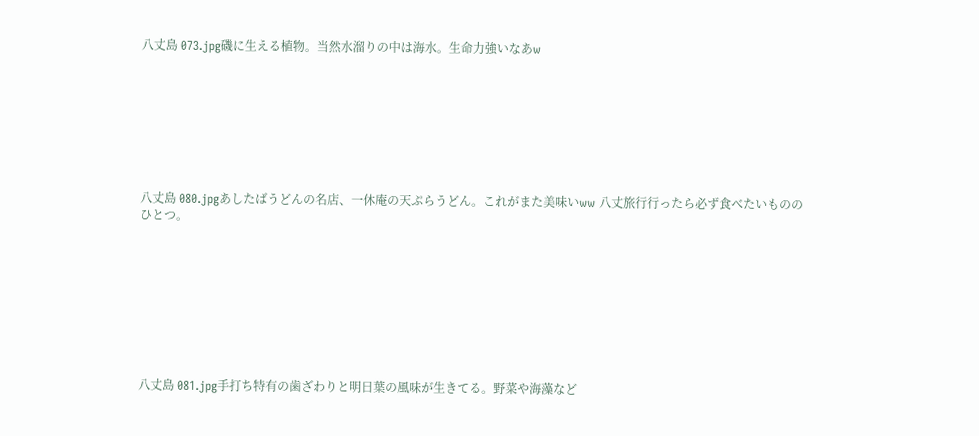八丈島 073.jpg磯に生える植物。当然水溜りの中は海水。生命力強いなあw








八丈島 080.jpgあしたばうどんの名店、一休庵の天ぷらうどん。これがまた美味いww 八丈旅行行ったら必ず食べたいもののひとつ。









八丈島 081.jpg手打ち特有の歯ざわりと明日葉の風味が生きてる。野菜や海藻など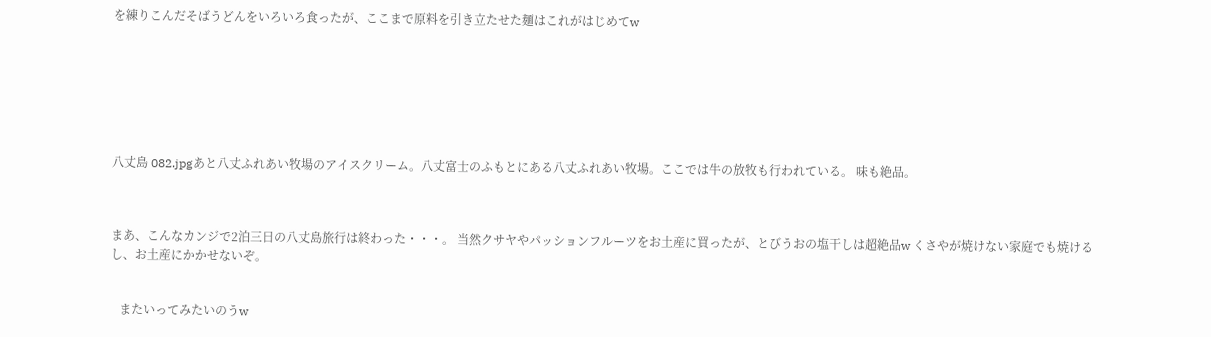を練りこんだそばうどんをいろいろ食ったが、ここまで原料を引き立たせた麺はこれがはじめてw







八丈島 082.jpgあと八丈ふれあい牧場のアイスクリーム。八丈富士のふもとにある八丈ふれあい牧場。ここでは牛の放牧も行われている。 味も絶品。



まあ、こんなカンジで2泊三日の八丈島旅行は終わった・・・。 当然クサヤやパッションフルーツをお土産に買ったが、とびうおの塩干しは超絶品w くさやが焼けない家庭でも焼けるし、お土産にかかせないぞ。


   またいってみたいのうw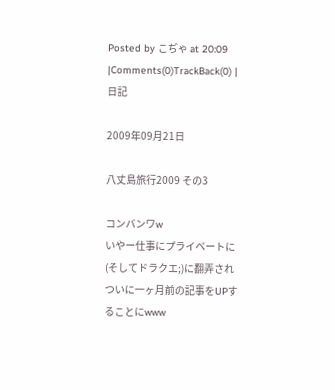Posted by こぢゃ at 20:09  |Comments(0)TrackBack(0) | 日記

2009年09月21日

八丈島旅行2009 その3

コンバンワw
いやー仕事にプライベートに(そしてドラクエ;)に翻弄されついに一ヶ月前の記事をUPすることにwww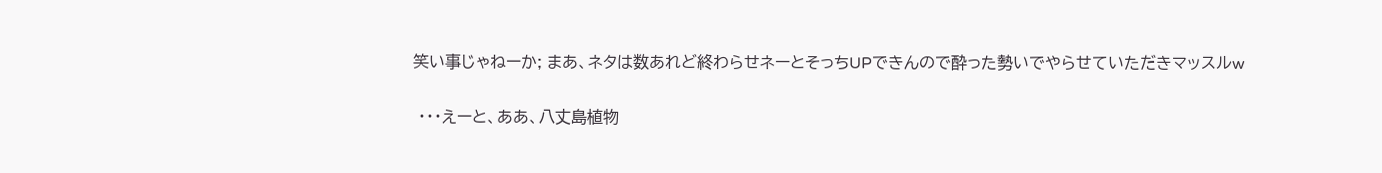笑い事じゃねーか; まあ、ネタは数あれど終わらせネーとそっちUPできんので酔った勢いでやらせていただきマッスルw

 ・・・えーと、ああ、八丈島植物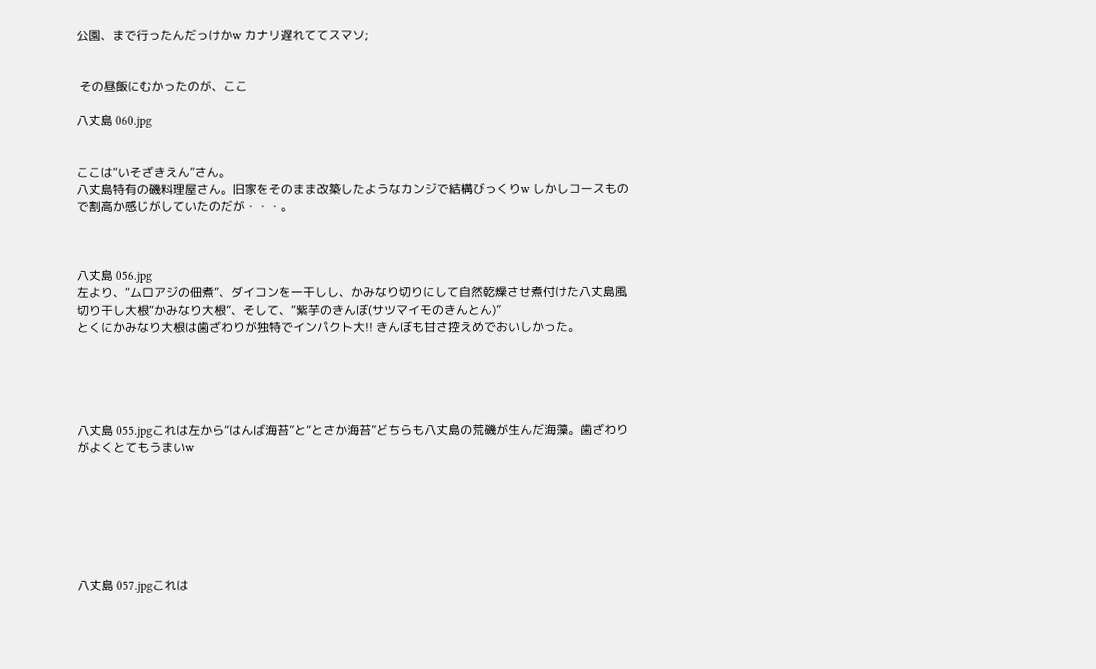公園、まで行ったんだっけかw カナリ遅れててスマソ;


 その昼飯にむかったのが、ここ

八丈島 060.jpg


ここは“いそざきえん”さん。
八丈島特有の磯料理屋さん。旧家をそのまま改築したようなカンジで結構びっくりw しかしコースもので割高か感じがしていたのだが・・・。



八丈島 056.jpg
左より、“ムロアジの佃煮”、ダイコンを一干しし、かみなり切りにして自然乾燥させ煮付けた八丈島風切り干し大根“かみなり大根”、そして、“紫芋のきんぼ(サツマイモのきんとん)”
とくにかみなり大根は歯ざわりが独特でインパクト大!! きんぼも甘さ控えめでおいしかった。





八丈島 055.jpgこれは左から“はんば海苔”と“とさか海苔”どちらも八丈島の荒磯が生んだ海藻。歯ざわりがよくとてもうまいw







八丈島 057.jpgこれは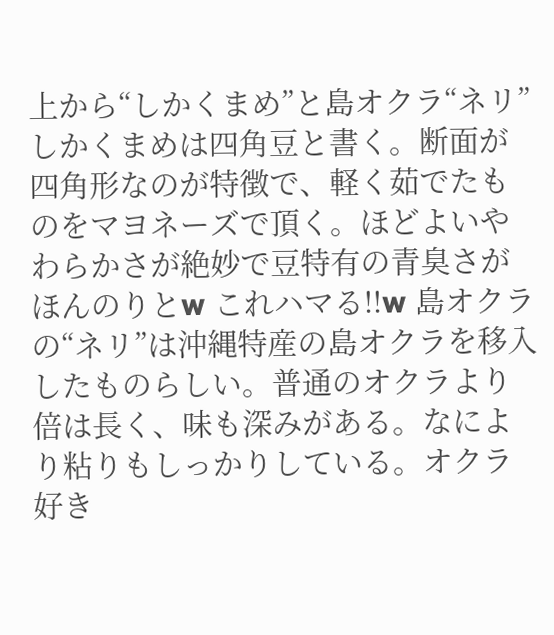上から“しかくまめ”と島オクラ“ネリ”しかくまめは四角豆と書く。断面が四角形なのが特徴で、軽く茹でたものをマヨネーズで頂く。ほどよいやわらかさが絶妙で豆特有の青臭さがほんのりとw これハマる!!w 島オクラの“ネリ”は沖縄特産の島オクラを移入したものらしい。普通のオクラより倍は長く、味も深みがある。なにより粘りもしっかりしている。オクラ好き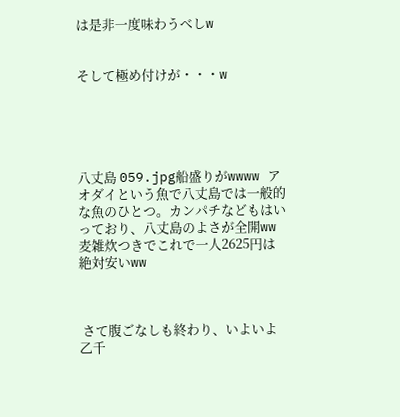は是非一度味わうべしw


そして極め付けが・・・w





八丈島 059.jpg船盛りがwwww アオダイという魚で八丈島では一般的な魚のひとつ。カンパチなどもはいっており、八丈島のよさが全開ww  麦雑炊つきでこれで一人2625円は絶対安いww



 さて腹ごなしも終わり、いよいよ乙千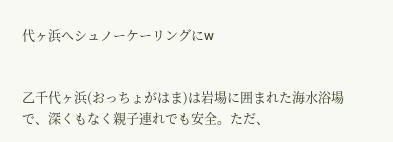代ヶ浜へシュノーケーリングにw


乙千代ヶ浜(おっちょがはま)は岩場に囲まれた海水浴場で、深くもなく親子連れでも安全。ただ、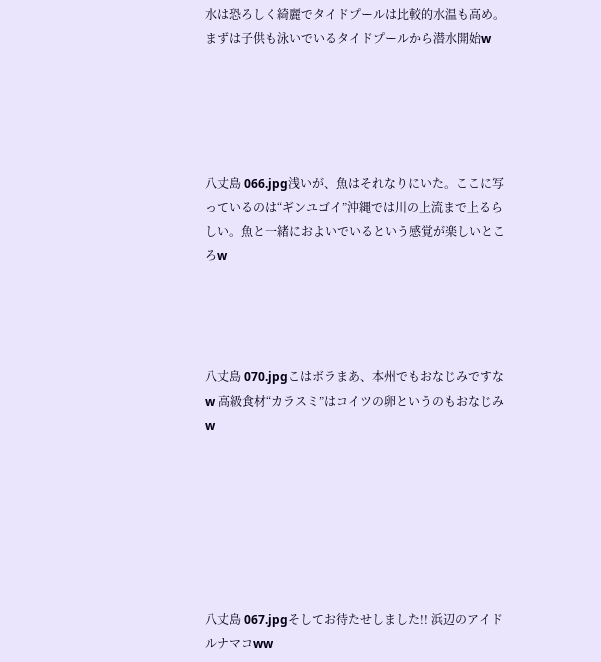水は恐ろしく綺麗でタイドプールは比較的水温も高め。 まずは子供も泳いでいるタイドプールから潜水開始w





八丈島 066.jpg浅いが、魚はそれなりにいた。ここに写っているのは“ギンユゴイ”沖縄では川の上流まで上るらしい。魚と一緒におよいでいるという感覚が楽しいところw




八丈島 070.jpgこはボラまあ、本州でもおなじみですなw 高級食材“カラスミ”はコイツの卵というのもおなじみw







八丈島 067.jpgそしてお待たせしました!! 浜辺のアイドルナマコww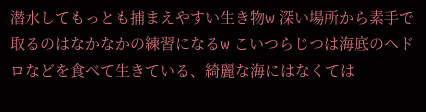潜水してもっとも捕まえやすい生き物w 深い場所から素手で取るのはなかなかの練習になるw こいつらじつは海底のヘドロなどを食べて生きている、綺麗な海にはなくては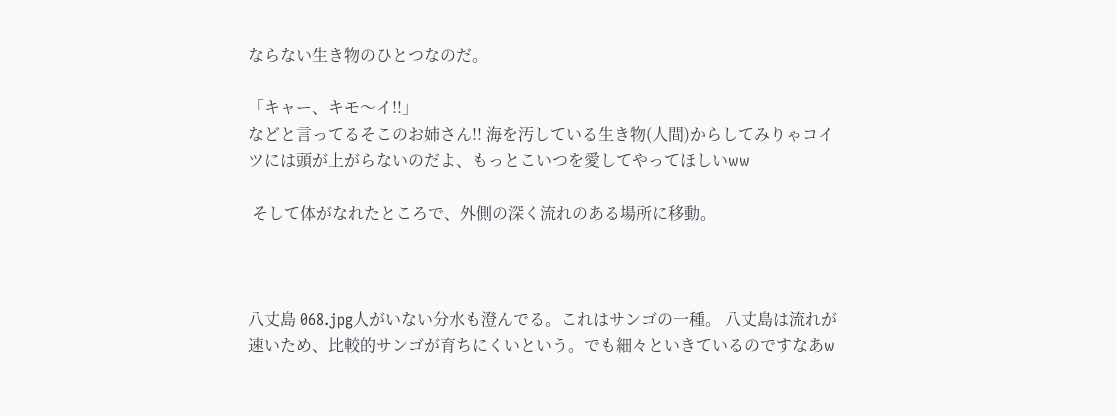ならない生き物のひとつなのだ。

「キャー、キモ〜イ!!」
などと言ってるそこのお姉さん!! 海を汚している生き物(人間)からしてみりゃコイツには頭が上がらないのだよ、もっとこいつを愛してやってほしいww

 そして体がなれたところで、外側の深く流れのある場所に移動。



八丈島 068.jpg人がいない分水も澄んでる。これはサンゴの一種。 八丈島は流れが速いため、比較的サンゴが育ちにくいという。でも細々といきているのですなあw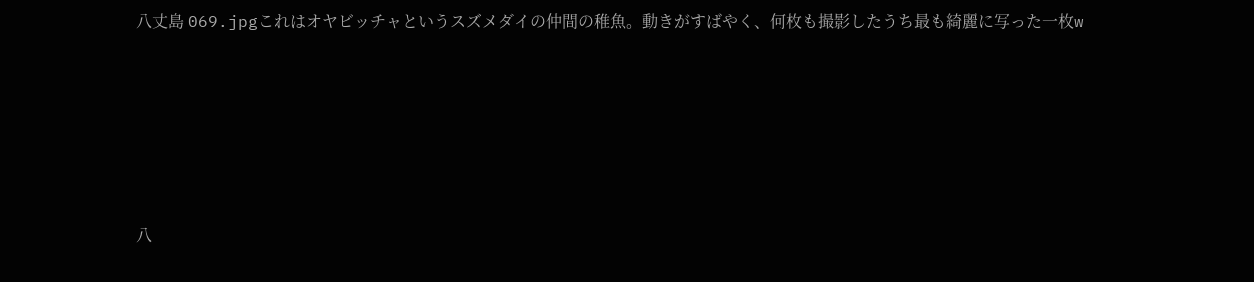八丈島 069.jpgこれはオヤビッチャというスズメダイの仲間の稚魚。動きがすばやく、何枚も撮影したうち最も綺麗に写った一枚w








八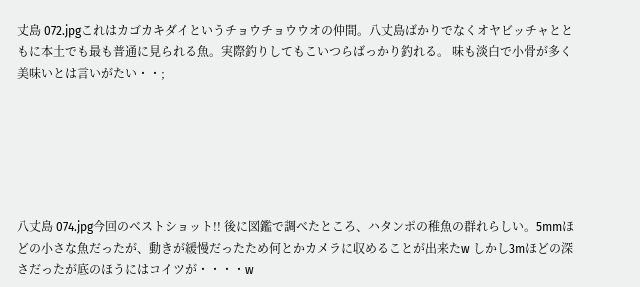丈島 072.jpgこれはカゴカキダイというチョウチョウウオの仲間。八丈島ばかりでなくオヤビッチャとともに本土でも最も普通に見られる魚。実際釣りしてもこいつらばっかり釣れる。 味も淡白で小骨が多く美味いとは言いがたい・・;






八丈島 074.jpg今回のベストショット!! 後に図鑑で調べたところ、ハタンポの稚魚の群れらしい。5mmほどの小さな魚だったが、動きが緩慢だったため何とかカメラに収めることが出来たw しかし3mほどの深さだったが底のほうにはコイツが・・・・w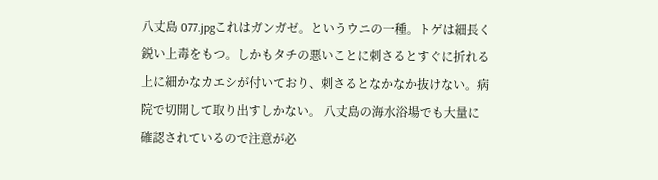八丈島 077.jpgこれはガンガゼ。というウニの一種。トゲは細長く鋭い上毒をもつ。しかもタチの悪いことに刺さるとすぐに折れる上に細かなカエシが付いており、刺さるとなかなか抜けない。病院で切開して取り出すしかない。 八丈島の海水浴場でも大量に確認されているので注意が必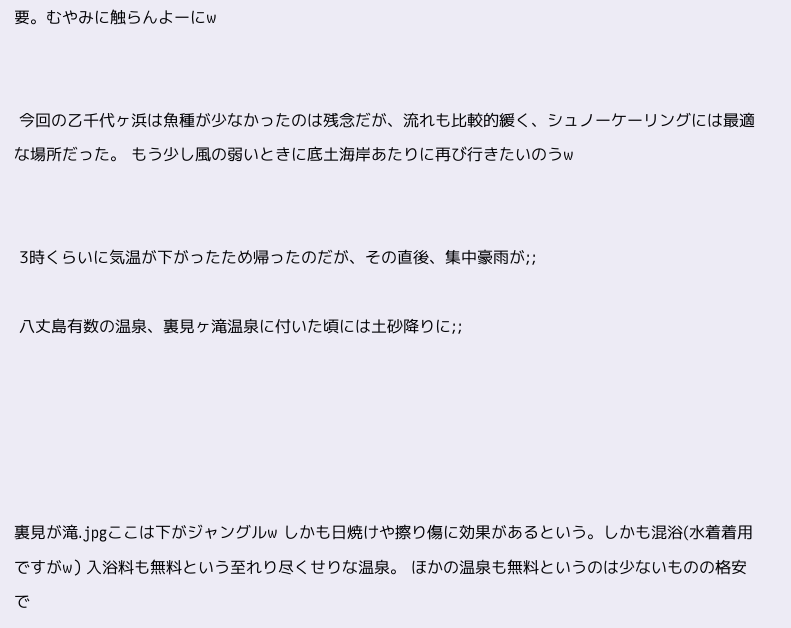要。むやみに触らんよーにw


 今回の乙千代ヶ浜は魚種が少なかったのは残念だが、流れも比較的緩く、シュノーケーリングには最適な場所だった。 もう少し風の弱いときに底土海岸あたりに再び行きたいのうw


 3時くらいに気温が下がったため帰ったのだが、その直後、集中豪雨が;;

 八丈島有数の温泉、裏見ヶ滝温泉に付いた頃には土砂降りに;;





裏見が滝.jpgここは下がジャングルw しかも日焼けや擦り傷に効果があるという。しかも混浴(水着着用ですがw) 入浴料も無料という至れり尽くせりな温泉。 ほかの温泉も無料というのは少ないものの格安で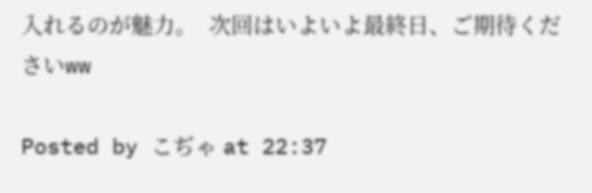入れるのが魅力。  次回はいよいよ最終日、ご期待くださいww

Posted by こぢゃ at 22:37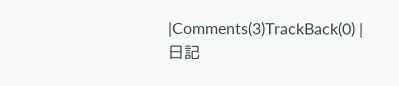|Comments(3)TrackBack(0) | 日記